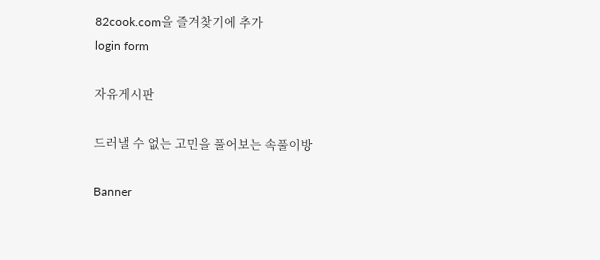82cook.com을 즐겨찾기에 추가
login form

자유게시판

드러낼 수 없는 고민을 풀어보는 속풀이방

Banner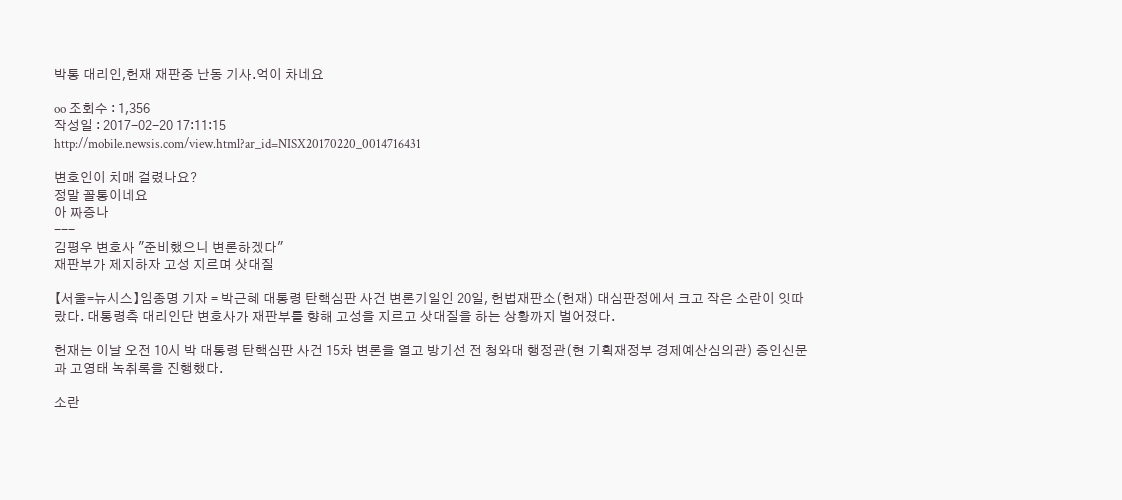박통 대리인,헌재 재판중 난동 기사.억이 차네요

oo 조회수 : 1,356
작성일 : 2017-02-20 17:11:15
http://mobile.newsis.com/view.html?ar_id=NISX20170220_0014716431

변호인이 치매 걸렸나요?
정말 꼴통이네요
아 짜증나
---
김평우 변호사 "준비했으니 변론하겠다"
재판부가 제지하자 고성 지르며 삿대질

【서울=뉴시스】임종명 기자 = 박근혜 대통령 탄핵심판 사건 변론기일인 20일, 헌법재판소(헌재) 대심판정에서 크고 작은 소란이 잇따랐다. 대통령측 대리인단 변호사가 재판부를 향해 고성을 지르고 삿대질을 하는 상황까지 벌어졌다.

헌재는 이날 오전 10시 박 대통령 탄핵심판 사건 15차 변론을 열고 방기선 전 청와대 행정관(현 기획재정부 경제예산심의관) 증인신문과 고영태 녹취록을 진행했다.

소란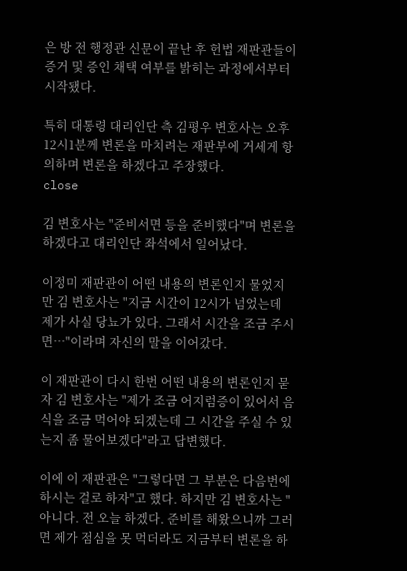은 방 전 행정관 신문이 끝난 후 헌법 재판관들이 증거 및 증인 채택 여부를 밝히는 과정에서부터 시작됐다.

특히 대통령 대리인단 측 김평우 변호사는 오후 12시1분께 변론을 마치려는 재판부에 거세게 항의하며 변론을 하겠다고 주장했다.
close

김 변호사는 "준비서면 등을 준비했다"며 변론을 하겠다고 대리인단 좌석에서 일어났다.

이정미 재판관이 어떤 내용의 변론인지 물었지만 김 변호사는 "지금 시간이 12시가 넘었는데 제가 사실 당뇨가 있다. 그래서 시간을 조금 주시면…"이라며 자신의 말을 이어갔다.

이 재판관이 다시 한번 어떤 내용의 변론인지 묻자 김 변호사는 "제가 조금 어지럼증이 있어서 음식을 조금 먹어야 되겠는데 그 시간을 주실 수 있는지 좀 물어보겠다"라고 답변했다.

이에 이 재판관은 "그렇다면 그 부분은 다음번에 하시는 걸로 하자"고 했다. 하지만 김 변호사는 "아니다. 전 오늘 하겠다. 준비를 해왔으니까 그러면 제가 점심을 못 먹더라도 지금부터 변론을 하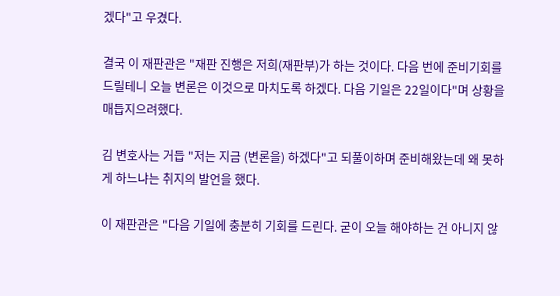겠다"고 우겼다.

결국 이 재판관은 "재판 진행은 저희(재판부)가 하는 것이다. 다음 번에 준비기회를 드릴테니 오늘 변론은 이것으로 마치도록 하겠다. 다음 기일은 22일이다"며 상황을 매듭지으려했다.

김 변호사는 거듭 "저는 지금 (변론을) 하겠다"고 되풀이하며 준비해왔는데 왜 못하게 하느냐는 취지의 발언을 했다.

이 재판관은 "다음 기일에 충분히 기회를 드린다. 굳이 오늘 해야하는 건 아니지 않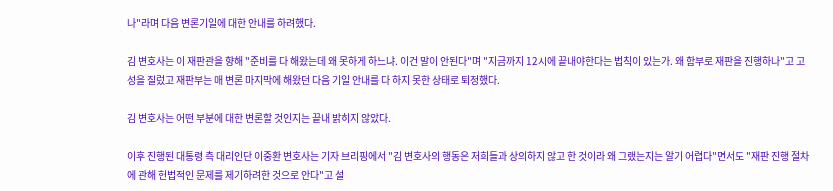나"라며 다음 변론기일에 대한 안내를 하려했다.

김 변호사는 이 재판관을 향해 "준비를 다 해왔는데 왜 못하게 하느냐. 이건 말이 안된다"며 "지금까지 12시에 끝내야한다는 법칙이 있는가. 왜 함부로 재판을 진행하나"고 고성을 질렀고 재판부는 매 변론 마지막에 해왔던 다음 기일 안내를 다 하지 못한 상태로 퇴정했다.

김 변호사는 어떤 부분에 대한 변론할 것인지는 끝내 밝히지 않았다.

이후 진행된 대통령 측 대리인단 이중환 변호사는 기자 브리핑에서 "김 변호사의 행동은 저희들과 상의하지 않고 한 것이라 왜 그랬는지는 알기 어렵다"면서도 "재판 진행 절차에 관해 헌법적인 문제를 제기하려한 것으로 안다"고 설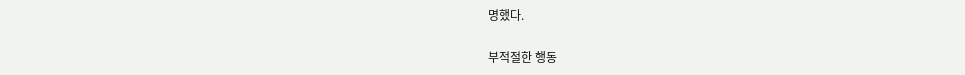명했다.

부적절한 행동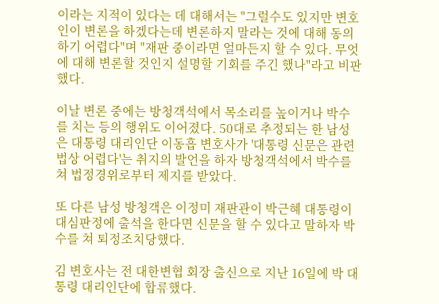이라는 지적이 있다는 데 대해서는 "그럴수도 있지만 변호인이 변론을 하겠다는데 변론하지 말라는 것에 대해 동의하기 어렵다"며 "재판 중이라면 얼마든지 할 수 있다. 무엇에 대해 변론할 것인지 설명할 기회를 주긴 했나"라고 비판했다.

이날 변론 중에는 방청객석에서 목소리를 높이거나 박수를 치는 등의 행위도 이어졌다. 50대로 추정되는 한 남성은 대통령 대리인단 이동흡 변호사가 '대통령 신문은 관련법상 어렵다'는 취지의 발언을 하자 방청객석에서 박수를 쳐 법정경위로부터 제지를 받았다.

또 다른 남성 방청객은 이정미 재판관이 박근혜 대통령이 대심판정에 출석을 한다면 신문을 할 수 있다고 말하자 박수를 쳐 퇴정조치당했다.

김 변호사는 전 대한변협 회장 출신으로 지난 16일에 박 대통령 대리인단에 합류했다.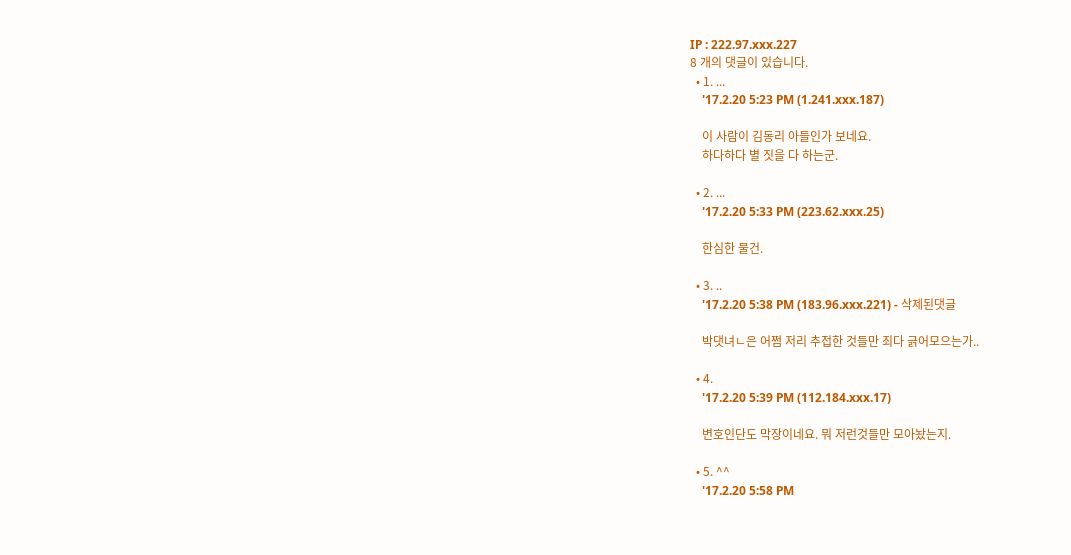IP : 222.97.xxx.227
8 개의 댓글이 있습니다.
  • 1. ...
    '17.2.20 5:23 PM (1.241.xxx.187)

    이 사람이 김동리 아들인가 보네요.
    하다하다 별 짓을 다 하는군.

  • 2. ...
    '17.2.20 5:33 PM (223.62.xxx.25)

    한심한 물건.

  • 3. ..
    '17.2.20 5:38 PM (183.96.xxx.221) - 삭제된댓글

    박댓녀ㄴ은 어쩜 저리 추접한 것들만 죄다 긁어모으는가..

  • 4.
    '17.2.20 5:39 PM (112.184.xxx.17)

    변호인단도 막장이네요. 뭐 저런것들만 모아놨는지.

  • 5. ^^
    '17.2.20 5:58 PM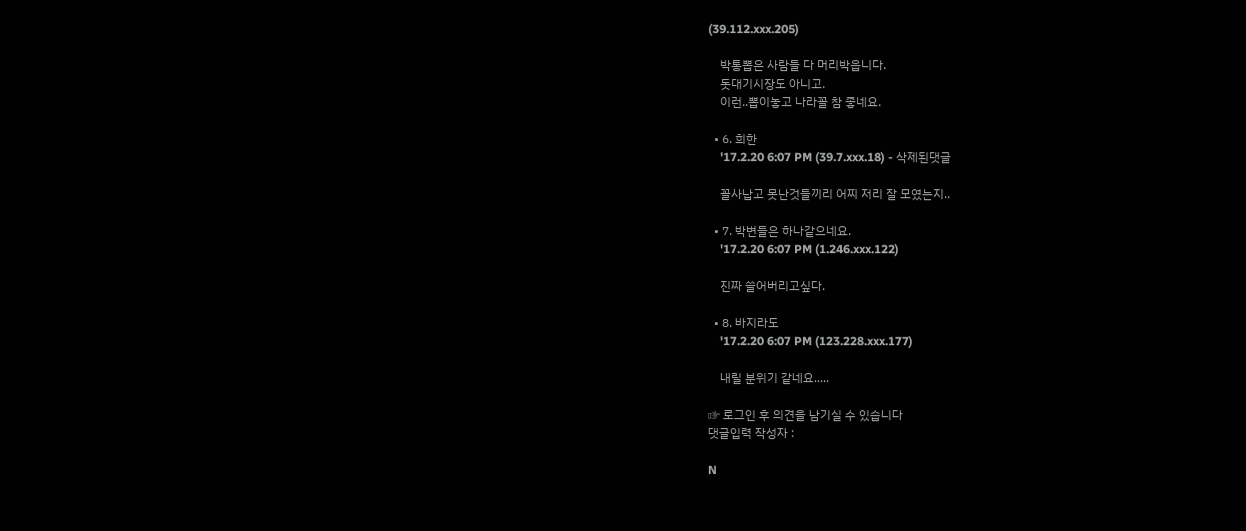(39.112.xxx.205)

    박통뽑은 사람들 다 머리박읍니다.
    돗대기시장도 아니고.
    이런..뽑이놓고 나라꼴 참 좋네요.

  • 6. 희한
    '17.2.20 6:07 PM (39.7.xxx.18) - 삭제된댓글

    꼴사납고 못난것들끼리 어찌 저리 잘 모였는지..

  • 7. 박변들은 하나같으네요.
    '17.2.20 6:07 PM (1.246.xxx.122)

    진짜 쓸어버리고싶다.

  • 8. 바지라도
    '17.2.20 6:07 PM (123.228.xxx.177)

    내릴 분위기 같네요.....

☞ 로그인 후 의견을 남기실 수 있습니다
댓글입력 작성자 :

N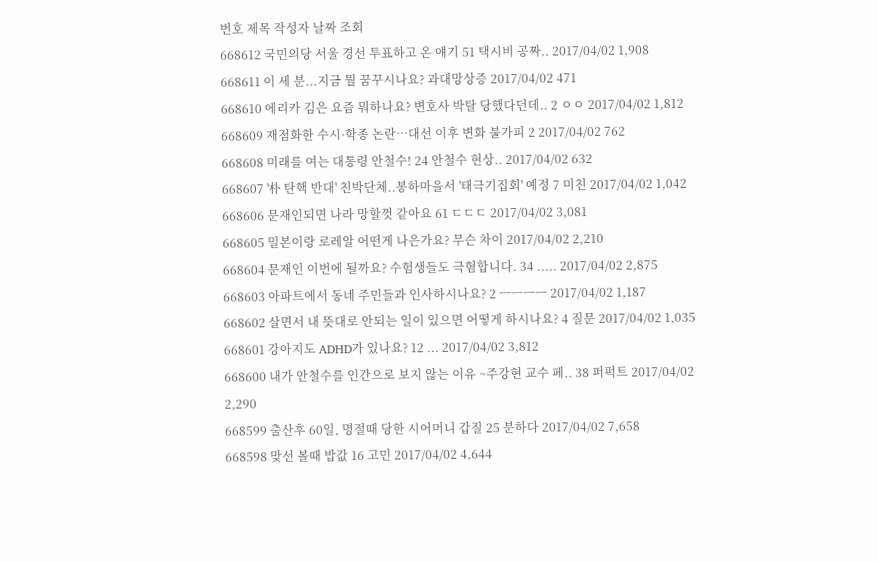번호 제목 작성자 날짜 조회
668612 국민의당 서울 경선 투표하고 온 얘기 51 택시비 공짜.. 2017/04/02 1,908
668611 이 세 분...지금 뭘 꿈꾸시나요? 과대망상증 2017/04/02 471
668610 에리카 김은 요즘 뭐하나요? 변호사 박탈 당했다던데.. 2 ㅇㅇ 2017/04/02 1,812
668609 재점화한 수시·학종 논란…대선 이후 변화 불가피 2 2017/04/02 762
668608 미래를 여는 대통령 안철수! 24 안철수 현상.. 2017/04/02 632
668607 '朴 탄핵 반대' 친박단체..봉하마을서 '태극기집회' 예정 7 미친 2017/04/02 1,042
668606 문재인되면 나라 망할껏 같아요 61 ㄷㄷㄷ 2017/04/02 3,081
668605 밀본이랑 로레알 어떤게 나은가요? 무슨 차이 2017/04/02 2,210
668604 문재인 이번에 될까요? 수험생들도 극혐합니다. 34 ..... 2017/04/02 2,875
668603 아파트에서 동네 주민들과 인사하시나요? 2 ㅡㅡㅡㅡ 2017/04/02 1,187
668602 살면서 내 뜻대로 안되는 일이 있으면 어떻게 하시나요? 4 질문 2017/04/02 1,035
668601 강아지도 ADHD가 있나요? 12 ... 2017/04/02 3,812
668600 내가 안철수를 인간으로 보지 않는 이유 ~주강현 교수 페.. 38 퍼퍽트 2017/04/02 2,290
668599 출산후 60일, 명절때 당한 시어머니 갑질 25 분하다 2017/04/02 7,658
668598 맞선 볼때 밥값 16 고민 2017/04/02 4,644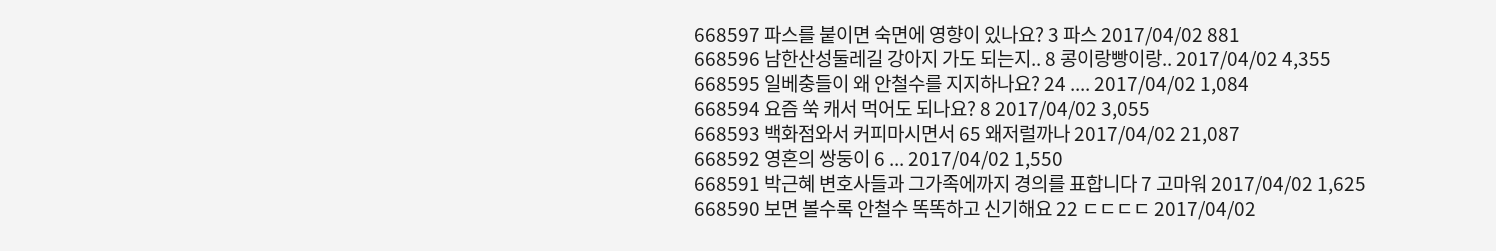668597 파스를 붙이면 숙면에 영향이 있나요? 3 파스 2017/04/02 881
668596 남한산성둘레길 강아지 가도 되는지.. 8 콩이랑빵이랑.. 2017/04/02 4,355
668595 일베충들이 왜 안철수를 지지하나요? 24 .... 2017/04/02 1,084
668594 요즘 쑥 캐서 먹어도 되나요? 8 2017/04/02 3,055
668593 백화점와서 커피마시면서 65 왜저럴까나 2017/04/02 21,087
668592 영혼의 쌍둥이 6 ... 2017/04/02 1,550
668591 박근혜 변호사들과 그가족에까지 경의를 표합니다 7 고마워 2017/04/02 1,625
668590 보면 볼수록 안철수 똑똑하고 신기해요 22 ㄷㄷㄷㄷ 2017/04/02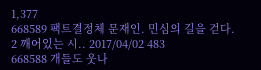1,377
668589 팩트결정체 문재인. 민심의 길을 걷다. 2 깨어있는 시.. 2017/04/02 483
668588 개들도 웃나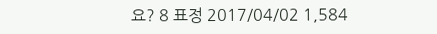요? 8 표정 2017/04/02 1,584